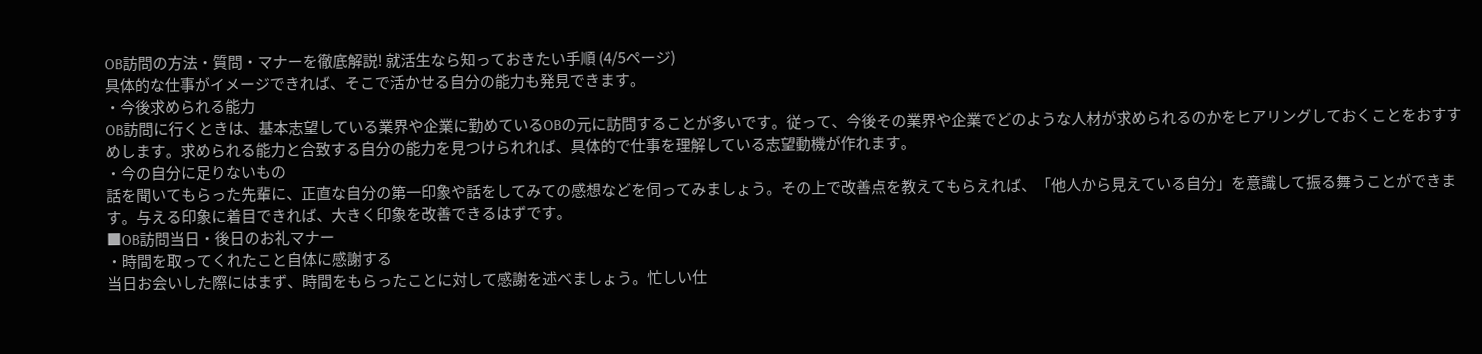OB訪問の方法・質問・マナーを徹底解説! 就活生なら知っておきたい手順 (4/5ページ)
具体的な仕事がイメージできれば、そこで活かせる自分の能力も発見できます。
・今後求められる能力
OB訪問に行くときは、基本志望している業界や企業に勤めているOBの元に訪問することが多いです。従って、今後その業界や企業でどのような人材が求められるのかをヒアリングしておくことをおすすめします。求められる能力と合致する自分の能力を見つけられれば、具体的で仕事を理解している志望動機が作れます。
・今の自分に足りないもの
話を聞いてもらった先輩に、正直な自分の第一印象や話をしてみての感想などを伺ってみましょう。その上で改善点を教えてもらえれば、「他人から見えている自分」を意識して振る舞うことができます。与える印象に着目できれば、大きく印象を改善できるはずです。
■OB訪問当日・後日のお礼マナー
・時間を取ってくれたこと自体に感謝する
当日お会いした際にはまず、時間をもらったことに対して感謝を述べましょう。忙しい仕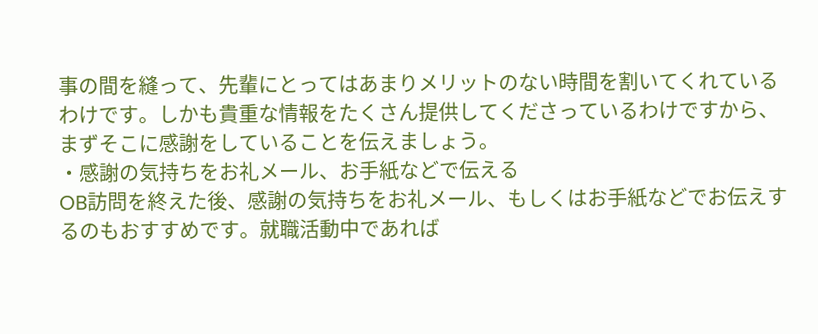事の間を縫って、先輩にとってはあまりメリットのない時間を割いてくれているわけです。しかも貴重な情報をたくさん提供してくださっているわけですから、まずそこに感謝をしていることを伝えましょう。
・感謝の気持ちをお礼メール、お手紙などで伝える
OB訪問を終えた後、感謝の気持ちをお礼メール、もしくはお手紙などでお伝えするのもおすすめです。就職活動中であれば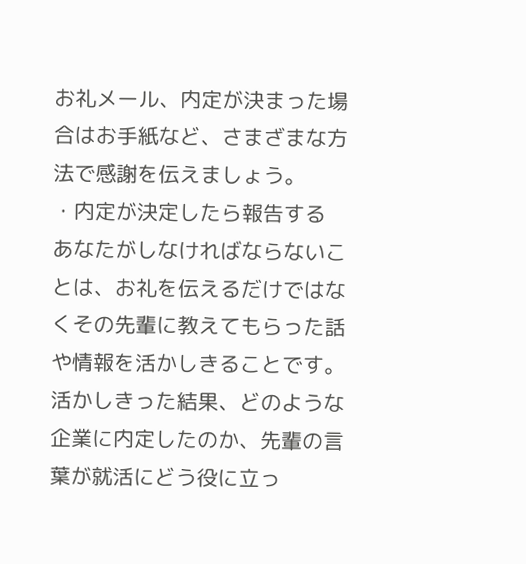お礼メール、内定が決まった場合はお手紙など、さまざまな方法で感謝を伝えましょう。
・内定が決定したら報告する
あなたがしなければならないことは、お礼を伝えるだけではなくその先輩に教えてもらった話や情報を活かしきることです。活かしきった結果、どのような企業に内定したのか、先輩の言葉が就活にどう役に立っ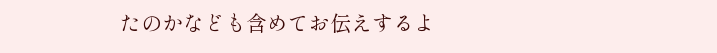たのかなども含めてお伝えするよ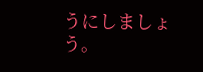うにしましょう。